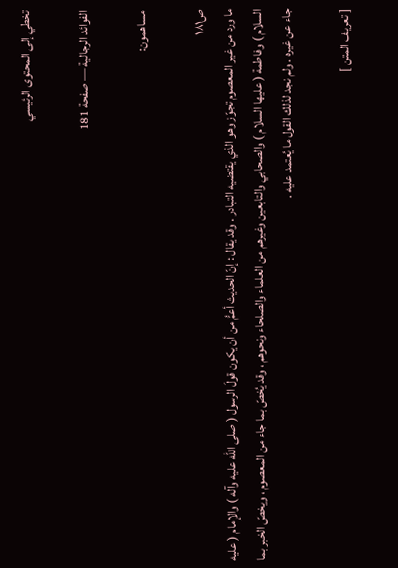تخطي إلى المحتوى الرئيسي

الفوائد الرجالية — صفحة 181

مساهمون:

ص١٨١
ما ورد من غير المعصوم تجوّز وهو الذي يقتضيه التبادر . وقد يقال : إنّ الحديث أعمُّ من أن يكون قولَ الرسول ( صلى الله عليه وآله ) والإمام ( عليه السلام ) وفاطمة ( عليها السلام ) والصحابي والتابعين وغيرهم من العلماء والصلحاء ونحوهم ، وقد يُخصّ بما جاء من المعصوم ، ويخصّ الخبر بما جاء عن غيره . ولم نجد لذلك القول ما يُعتمد عليه .

[ تعريف المتن ]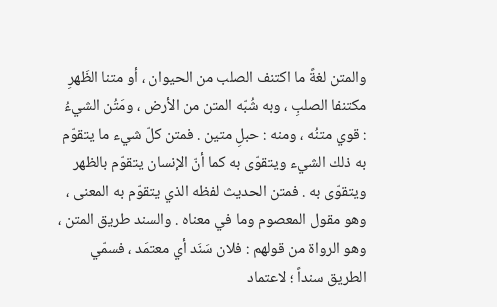والمتن لغةً ما اكتنف الصلب من الحيوان ، أو متنا الظَهرِ مكتنفا الصلبِ ، وبه شُبّه المتن من الأرض ، ومَتُن الشيءُ : قوي متنُه ، ومنه : حبلِ متين . فمتن كلّ شيء ما يتقوّم به ذلك الشيء ويتقوّى به كما أنّ الإنسان يتقوّم بالظهر ويتقوّى به . فمتن الحديث لفظه الذي يتقوّم به المعنى ، وهو مقول المعصوم وما في معناه . والسند طريق المتن ، وهو الرواة من قولهم : فلان سَنَد أي معتمَد ، فسمّي الطريق سنداً ؛ لاعتماد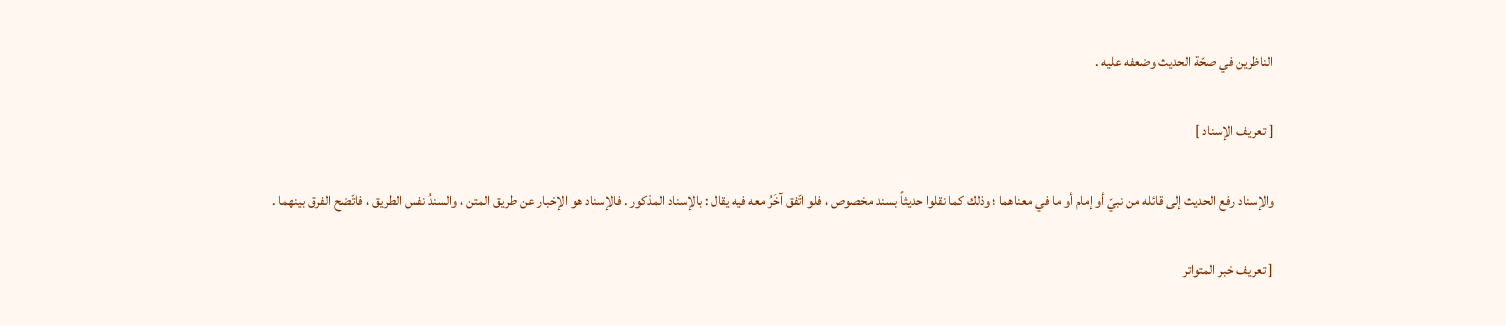الناظرين في صحّة الحديث وضعفه عليه .

[ تعريف الإسناد ]

والإسناد رفع الحديث إلى قائله من نبيّ أو إمام أو ما في معناهما ؛ وذلك كما نقلوا حديثاً بسند مخصوص ، فلو اتّفق آخَرُ معه فيه يقال : بالإسناد المذكور . فالإسناد هو الإخبار عن طريق المتن ، والسندُ نفس الطريق ، فاتّضح الفرق بينهما .

[ تعريف خبر المتواتر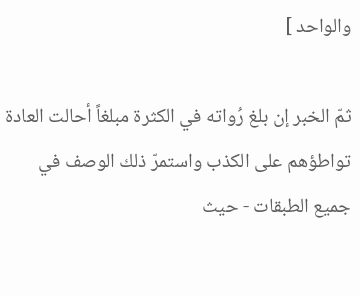والواحد ]

ثمّ الخبر إن بلغ رُواته في الكثرة مبلغاً أحالت العادة تواطؤهم على الكذب واستمرّ ذلك الوصف في جميع الطبقات - حيث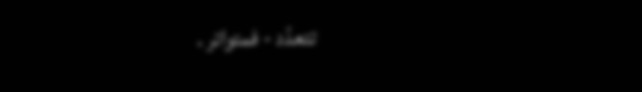تتعدّد - فمتواتر .